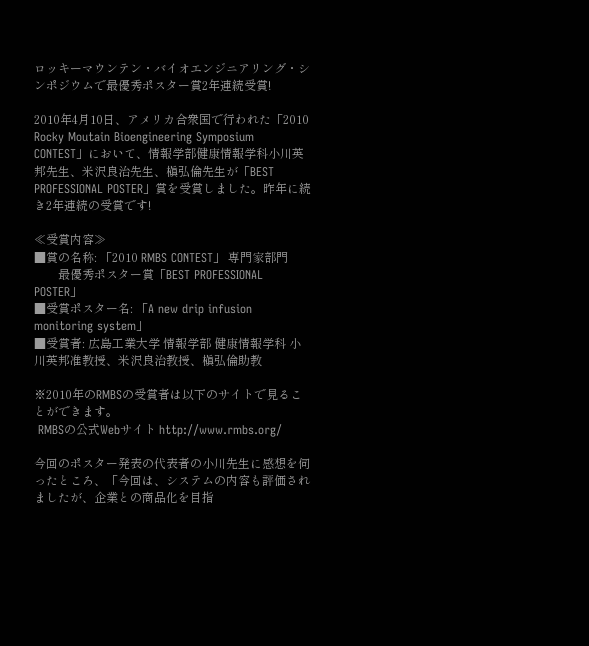ロッキーマウンテン・バイオエンジニアリング・シンポジウムで最優秀ポスター賞2年連続受賞!

2010年4月10日、アメリカ合衆国で行われた「2010 Rocky Moutain Bioengineering Symposium CONTEST」において、情報学部健康情報学科小川英邦先生、米沢良治先生、槇弘倫先生が「BEST PROFESSIONAL POSTER」賞を受賞しました。昨年に続き2年連続の受賞です!

≪受賞内容≫
■賞の名称: 「2010 RMBS CONTEST」 専門家部門
        最優秀ポスター賞「BEST PROFESSIONAL POSTER」
■受賞ポスター名: 「A new drip infusion monitoring system」
■受賞者: 広島工業大学 情報学部 健康情報学科 小川英邦准教授、米沢良治教授、槇弘倫助教

※2010年のRMBSの受賞者は以下のサイトで見ることができます。
 RMBSの公式Webサイト http://www.rmbs.org/

今回のポスター発表の代表者の小川先生に感想を伺ったところ、「今回は、システムの内容も評価されましたが、企業との商品化を目指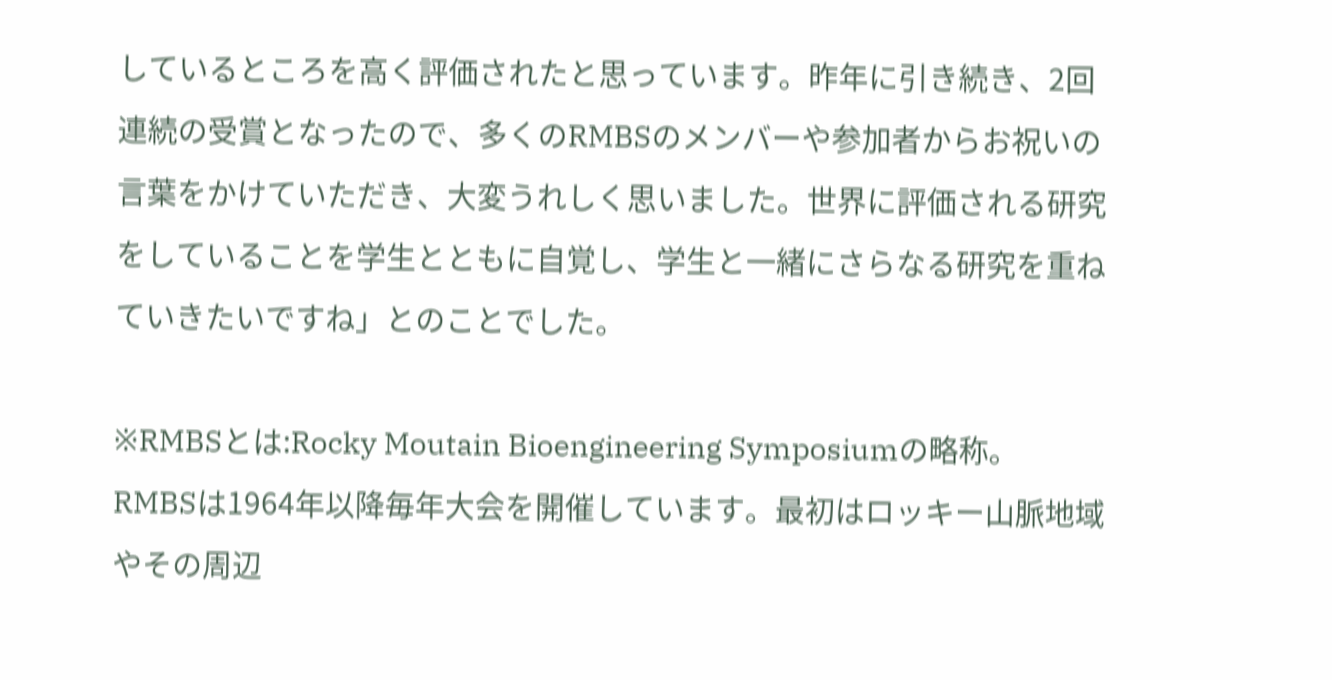しているところを高く評価されたと思っています。昨年に引き続き、2回連続の受賞となったので、多くのRMBSのメンバーや参加者からお祝いの言葉をかけていただき、大変うれしく思いました。世界に評価される研究をしていることを学生とともに自覚し、学生と一緒にさらなる研究を重ねていきたいですね」とのことでした。

※RMBSとは:Rocky Moutain Bioengineering Symposiumの略称。
RMBSは1964年以降毎年大会を開催しています。最初はロッキー山脈地域やその周辺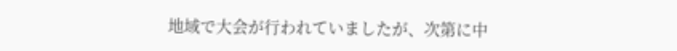地域で大会が行われていましたが、次第に中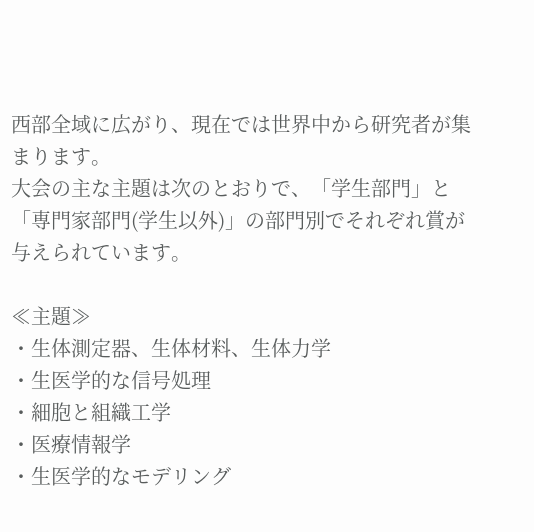西部全域に広がり、現在では世界中から研究者が集まります。
大会の主な主題は次のとおりで、「学生部門」と「専門家部門(学生以外)」の部門別でそれぞれ賞が与えられています。

≪主題≫
・生体測定器、生体材料、生体力学
・生医学的な信号処理
・細胞と組織工学
・医療情報学
・生医学的なモデリング